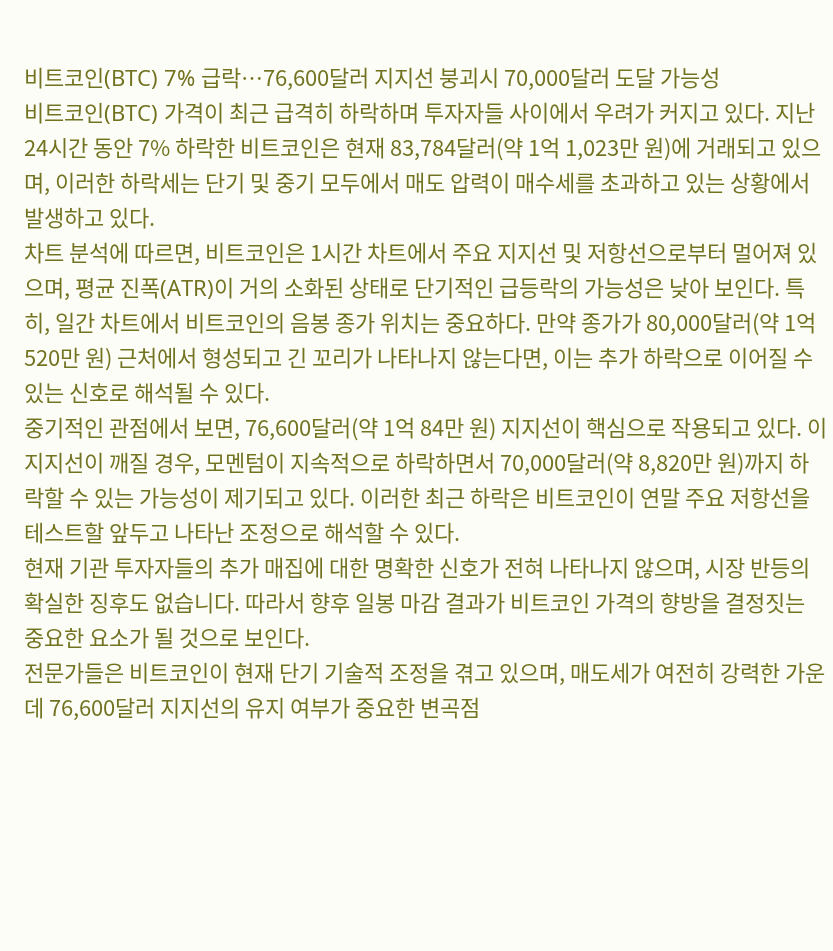비트코인(BTC) 7% 급락…76,600달러 지지선 붕괴시 70,000달러 도달 가능성
비트코인(BTC) 가격이 최근 급격히 하락하며 투자자들 사이에서 우려가 커지고 있다. 지난 24시간 동안 7% 하락한 비트코인은 현재 83,784달러(약 1억 1,023만 원)에 거래되고 있으며, 이러한 하락세는 단기 및 중기 모두에서 매도 압력이 매수세를 초과하고 있는 상황에서 발생하고 있다.
차트 분석에 따르면, 비트코인은 1시간 차트에서 주요 지지선 및 저항선으로부터 멀어져 있으며, 평균 진폭(ATR)이 거의 소화된 상태로 단기적인 급등락의 가능성은 낮아 보인다. 특히, 일간 차트에서 비트코인의 음봉 종가 위치는 중요하다. 만약 종가가 80,000달러(약 1억 520만 원) 근처에서 형성되고 긴 꼬리가 나타나지 않는다면, 이는 추가 하락으로 이어질 수 있는 신호로 해석될 수 있다.
중기적인 관점에서 보면, 76,600달러(약 1억 84만 원) 지지선이 핵심으로 작용되고 있다. 이 지지선이 깨질 경우, 모멘텀이 지속적으로 하락하면서 70,000달러(약 8,820만 원)까지 하락할 수 있는 가능성이 제기되고 있다. 이러한 최근 하락은 비트코인이 연말 주요 저항선을 테스트할 앞두고 나타난 조정으로 해석할 수 있다.
현재 기관 투자자들의 추가 매집에 대한 명확한 신호가 전혀 나타나지 않으며, 시장 반등의 확실한 징후도 없습니다. 따라서 향후 일봉 마감 결과가 비트코인 가격의 향방을 결정짓는 중요한 요소가 될 것으로 보인다.
전문가들은 비트코인이 현재 단기 기술적 조정을 겪고 있으며, 매도세가 여전히 강력한 가운데 76,600달러 지지선의 유지 여부가 중요한 변곡점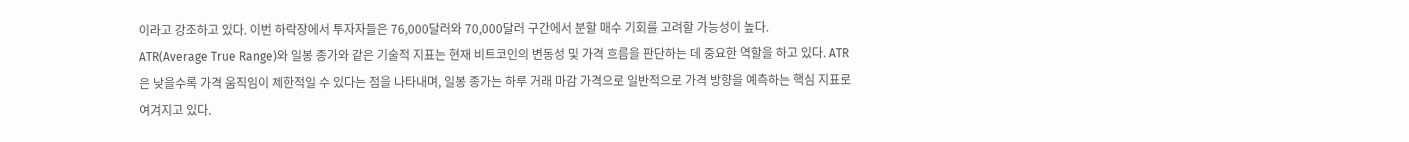이라고 강조하고 있다. 이번 하락장에서 투자자들은 76,000달러와 70,000달러 구간에서 분할 매수 기회를 고려할 가능성이 높다.
ATR(Average True Range)와 일봉 종가와 같은 기술적 지표는 현재 비트코인의 변동성 및 가격 흐름을 판단하는 데 중요한 역할을 하고 있다. ATR은 낮을수록 가격 움직임이 제한적일 수 있다는 점을 나타내며, 일봉 종가는 하루 거래 마감 가격으로 일반적으로 가격 방향을 예측하는 핵심 지표로 여겨지고 있다.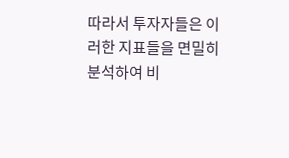따라서 투자자들은 이러한 지표들을 면밀히 분석하여 비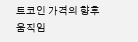트코인 가격의 향후 움직임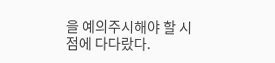을 예의주시해야 할 시점에 다다랐다.